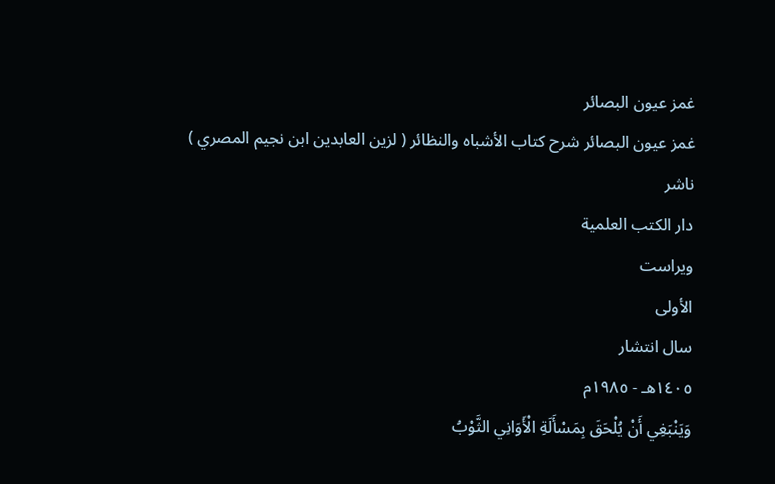غمز عیون البصائر
غمز عيون البصائر شرح كتاب الأشباه والنظائر ( لزين العابدين ابن نجيم المصري )
ناشر
دار الكتب العلمية
ویراست
الأولى
سال انتشار
١٤٠٥هـ - ١٩٨٥م
وَيَنْبَغِي أَنْ يُلْحَقَ بِمَسْأَلَةِ الْأَوَانِي الثَّوْبُ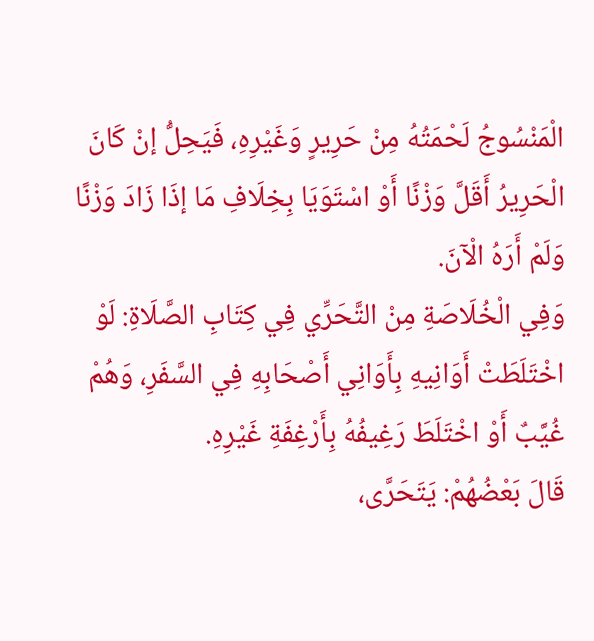الْمَنْسُوجُ لَحْمَتُهُ مِنْ حَرِيرٍ وَغَيْرِهِ، فَيَحِلُّ إنْ كَانَ الْحَرِيرُ أَقَلَّ وَزْنًا أَوْ اسْتَوَيَا بِخِلَافِ مَا إذَا زَادَ وَزْنًا وَلَمْ أَرَهُ الْآنَ.
وَفِي الْخُلَاصَةِ مِنْ التَّحَرِّي فِي كِتَابِ الصَّلَاةِ: لَوْ اخْتَلَطَتْ أَوَانِيهِ بِأَوَانِي أَصْحَابِهِ فِي السَّفَرِ، وَهُمْ غُيَّبٌ أَوْ اخْتَلَطَ رَغِيفُهُ بِأَرْغِفَةِ غَيْرِهِ.
قَالَ بَعْضُهُمْ: يَتَحَرَّى،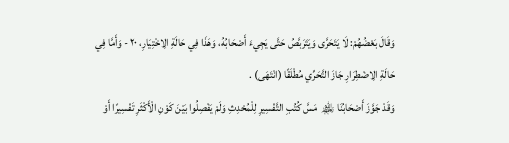وَقَالَ بَعْضُهُمْ: لَا يَتَحَرَّى وَيَتَرَبَّصُ حَتَّى يَجِيءَ أَصْحَابُهُ، وَهَذَا فِي حَالَةِ الِاخْتِيَارِ، ٢٠ - وَأَمَّا فِي حَالَةِ الِاضْطِرَارِ جَازَ التَّحَرِّي مُطْلَقًا (انْتَهَى) .
وَقَدْ جَوَّزَ أَصْحَابُنَا ﵏ مَسَّ كُتُبِ التَّفْسِيرِ لِلْمُحْدِثِ وَلَمْ يَفْصِلُوا بَيْنَ كَوْنِ الْأَكْثَرِ تَفْسِيرًا أَوْ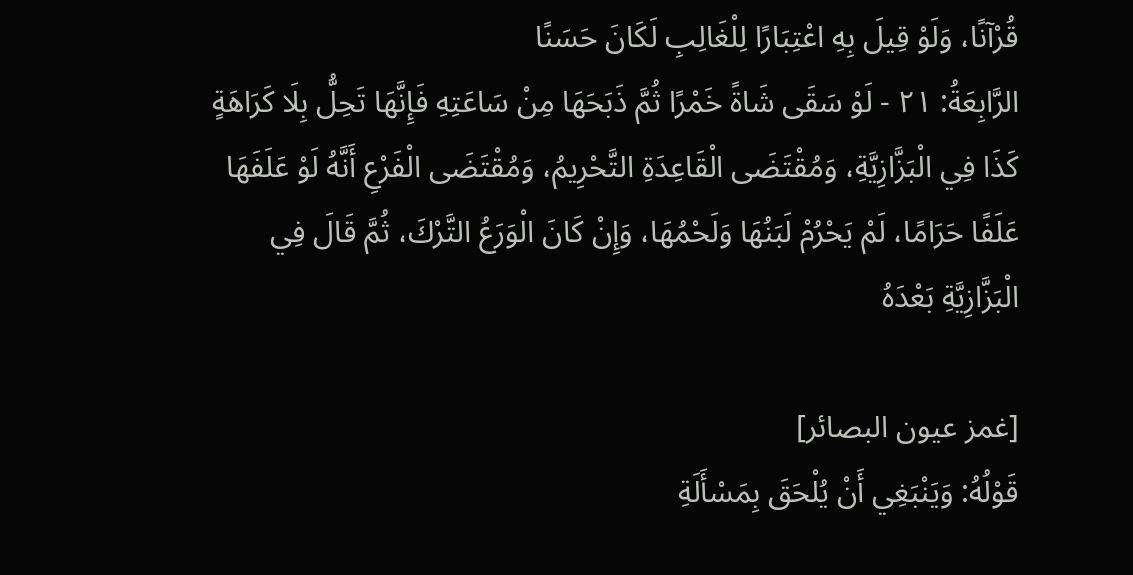قُرْآنًا، وَلَوْ قِيلَ بِهِ اعْتِبَارًا لِلْغَالِبِ لَكَانَ حَسَنًا
الرَّابِعَةُ: ٢١ - لَوْ سَقَى شَاةً خَمْرًا ثُمَّ ذَبَحَهَا مِنْ سَاعَتِهِ فَإِنَّهَا تَحِلُّ بِلَا كَرَاهَةٍ كَذَا فِي الْبَزَّازِيَّةِ، وَمُقْتَضَى الْقَاعِدَةِ التَّحْرِيمُ، وَمُقْتَضَى الْفَرْعِ أَنَّهُ لَوْ عَلَفَهَا عَلَفًا حَرَامًا، لَمْ يَحْرُمْ لَبَنُهَا وَلَحْمُهَا، وَإِنْ كَانَ الْوَرَعُ التَّرْكَ، ثُمَّ قَالَ فِي الْبَزَّازِيَّةِ بَعْدَهُ

[غمز عيون البصائر]
قَوْلُهُ: وَيَنْبَغِي أَنْ يُلْحَقَ بِمَسْأَلَةِ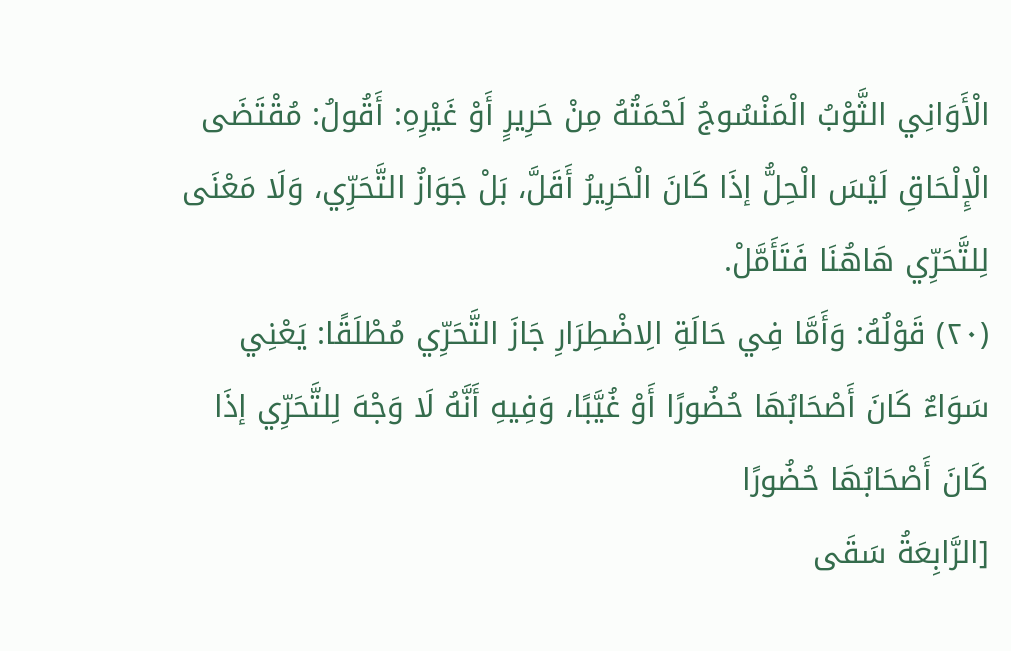الْأَوَانِي الثَّوْبُ الْمَنْسُوجُ لَحْمَتُهُ مِنْ حَرِيرٍ أَوْ غَيْرِهِ: أَقُولُ: مُقْتَضَى الْإِلْحَاقِ لَيْسَ الْحِلُّ إذَا كَانَ الْحَرِيرُ أَقَلَّ، بَلْ جَوَازُ التَّحَرِّي، وَلَا مَعْنَى لِلتَّحَرِّي هَاهُنَا فَتَأَمَّلْ.
(٢٠) قَوْلُهُ: وَأَمَّا فِي حَالَةِ الِاضْطِرَارِ جَازَ التَّحَرِّي مُطْلَقًا: يَعْنِي سَوَاءٌ كَانَ أَصْحَابُهَا حُضُورًا أَوْ غُيَّبًا، وَفِيهِ أَنَّهُ لَا وَجْهَ لِلتَّحَرِّي إذَا كَانَ أَصْحَابُهَا حُضُورًا
[الرَّابِعَةُ سَقَى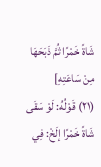شَاةً خَمْرًا ثُمَّ ذَبَحَهَا مِنْ سَاعَتِهِ]
(٢١) قَوْلُهُ: لَوْ سَقَى شَاةً خَمْرًا إلَخْ: فِي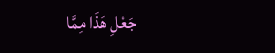جَعْلِ هَذَا مِمَّا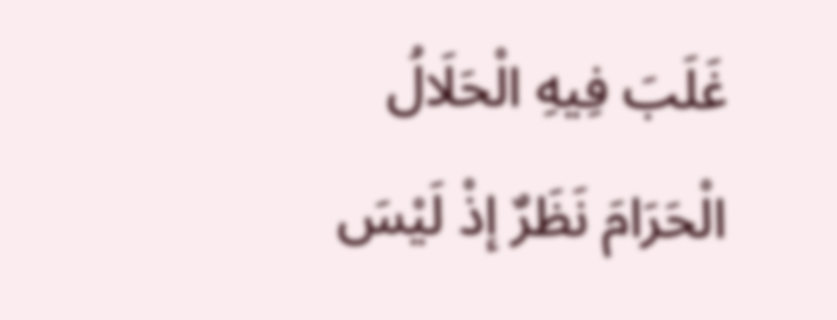غَلَبَ فِيهِ الْحَلَالُ الْحَرَامَ نَظَرٌ إذْ لَيْسَ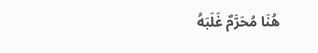هُنَا مُحَرَّمٌ غَلَبَهُ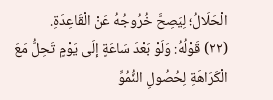الْحَلَالُ؛ لِيَصِحَّ خُرُوجُهُ عَنْ الْقَاعِدَةِ.
(٢٢) قَوْلُهُ: وَلَوْ بَعْدَ سَاعَةٍ إلَى يَوْمٍ تَحِلُّ مَعَ الْكَرَاهَةِ لِحُصُولِ النُّمُوِّ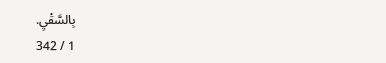بِالسَّقْيِ.
1 / 342